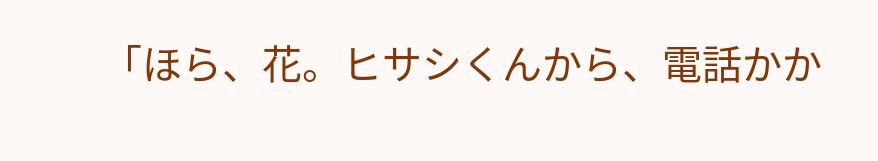「ほら、花。ヒサシくんから、電話かか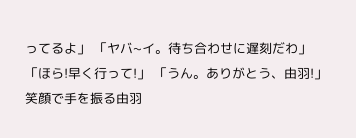ってるよ」 「ヤバ~イ。待ち合わせに遅刻だわ」 「ほら!早く行って!」 「うん。ありがとう、由羽!」 笑顔で手を振る由羽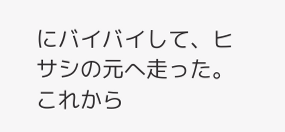にバイバイして、ヒサシの元へ走った。 これから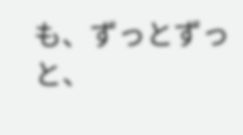も、ずっとずっと、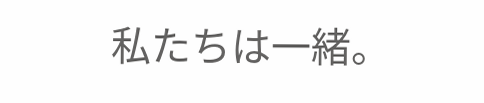私たちは一緒。